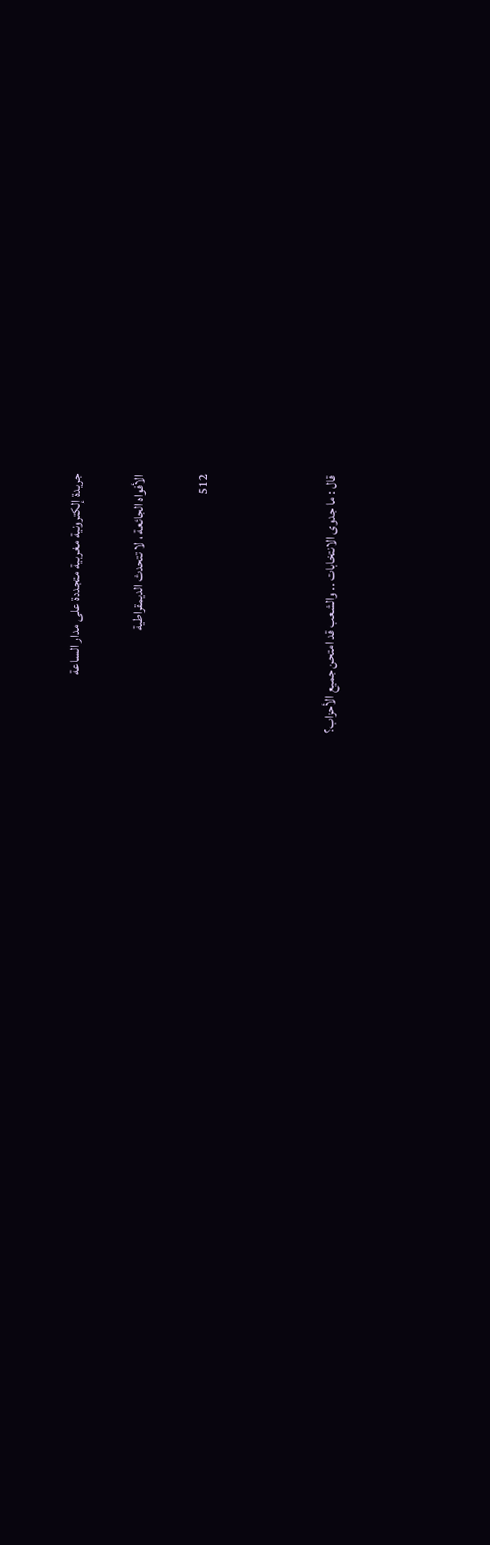جريدة إلكترونية مغربية متجددة على مدار الساعة

الأفواه الجائعة ، لا تتحدث الديمقراطية

512



قال : ما جدوى الانتخابات .. والشعب قد امتحن جميع الأحزاب؟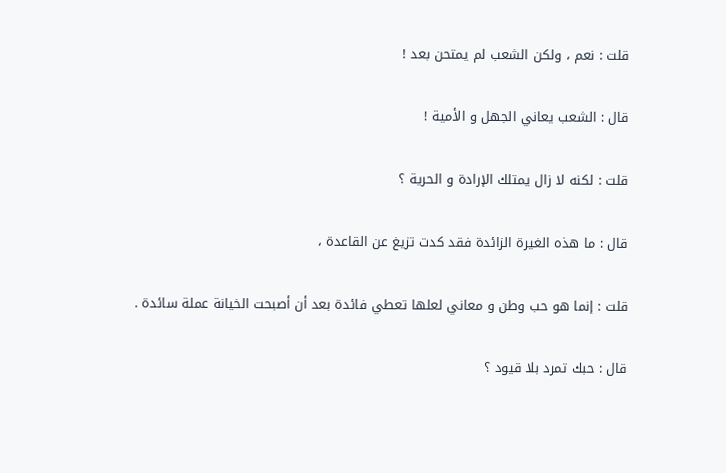قلت : نعم ، ولكن الشعب لم يمتحن بعد !

قال : الشعب يعاني الجهل و الأمية !

قلت : لكنه لا زال يمتلك الإرادة و الحرية ؟

قال : ما هذه الغيرة الزائدة فقد كدت تزيغ عن القاعدة ،

قلت : إنما هو حب وطن و معاني لعلها تعطي فائدة بعد أن أصبحت الخيانة عملة سائدة .

قال : حبك تمرد بلا قيود ؟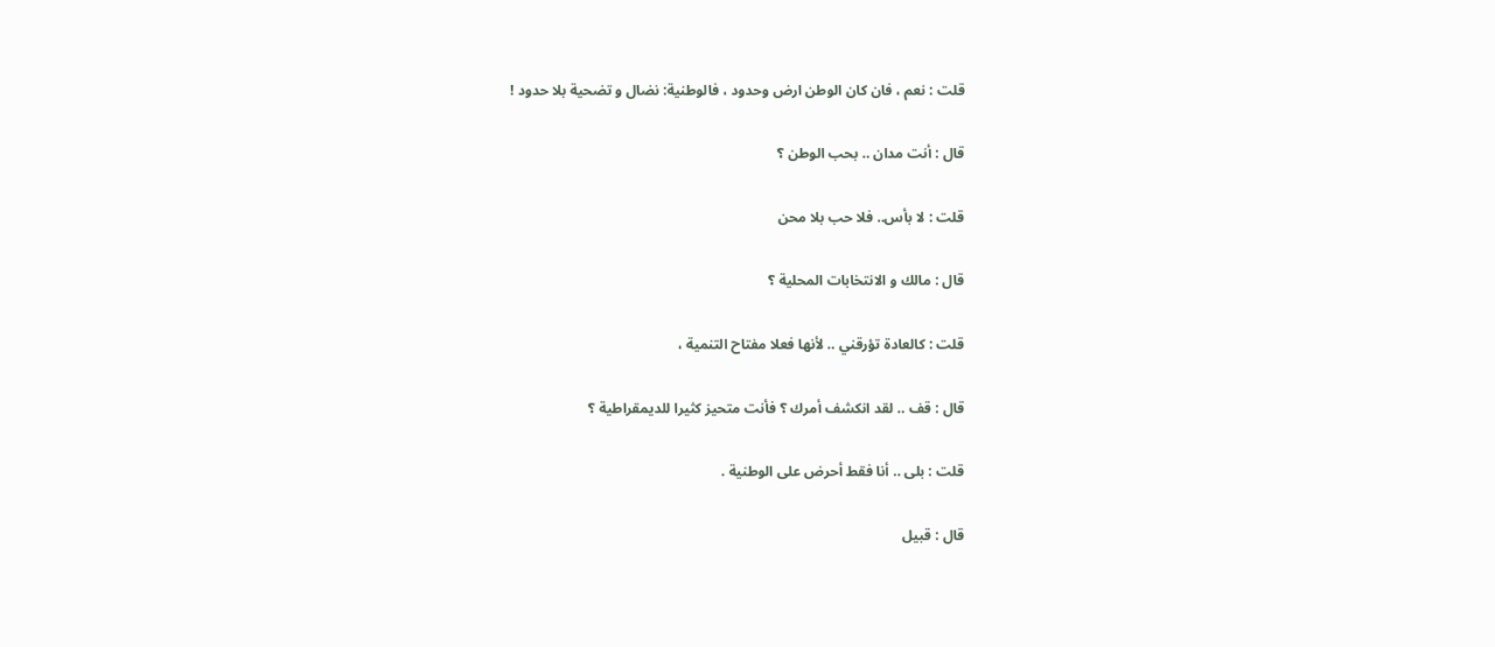قلت : نعم ، فان كان الوطن ارض وحدود ، فالوطنية: نضال و تضحية بلا حدود !

قال : أنت مدان .. بحب الوطن ؟

قلت : لا بأس.. فلا حب بلا محن

قال : مالك و الانتخابات المحلية ؟

قلت : كالعادة تؤرقني .. لأنها فعلا مفتاح التنمية ،

قال : قف .. لقد انكشف أمرك ؟ فأنت متحيز كثيرا للديمقراطية ؟

قلت : بلى .. أنا فقط أحرض على الوطنية .

قال : قبيل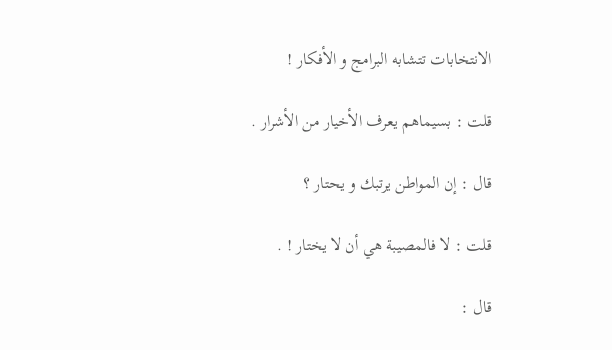الانتخابات تتشابه البرامج و الأفكار !

قلت : بسيماهم يعرف الأخيار من الأشرار .

قال : إن المواطن يرتبك و يحتار ؟

قلت : لا فالمصيبة هي أن لا يختار ! .

قال :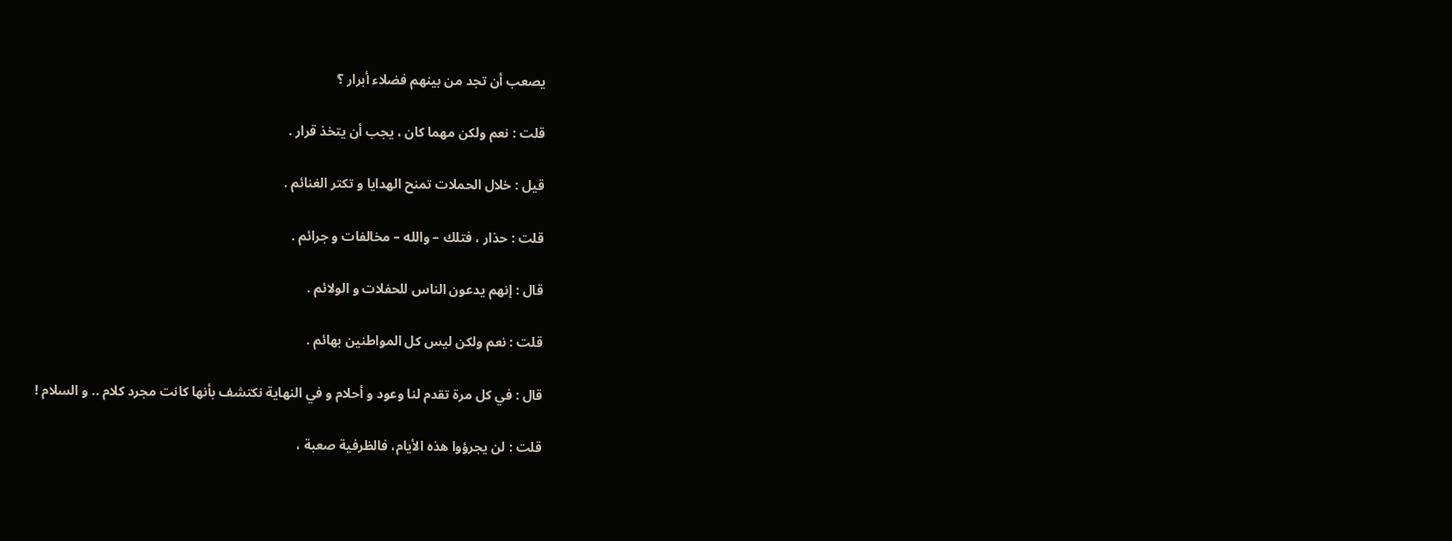يصعب أن تجد من بينهم فضلاء أبرار ؟

قلت : نعم ولكن مهما كان ، يجب أن يتخذ قرار .

قيل : خلال الحملات تمنح الهدايا و تكتر الغنائم .

قلت : حذار ، فتلك – والله – مخالفات و جرائم .

قال : إنهم يدعون الناس للحفلات و الولائم .

قلت : نعم ولكن ليس كل المواطنين بهائم .

قال : في كل مرة تقدم لنا وعود و أحلام و في النهاية نكتشف بأنها كانت مجرد كلام .. و السلام !

قلت : لن يجرؤوا هذه الأيام، فالظرفية صعبة ،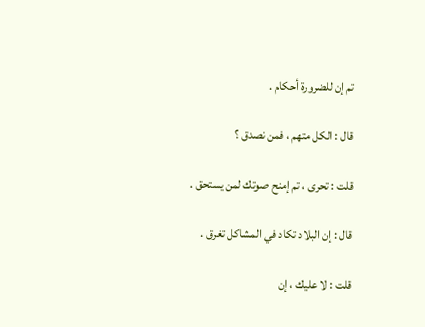تم إن للضرورة أحكام .

قال : الكل متهم ، فمن نصدق ؟

قلت : تحرى ، تم إمنح صوتك لمن يستحق .

قال : إن البلاد تكاد في المشاكل تغرق .

قلت : لا عليك ، إن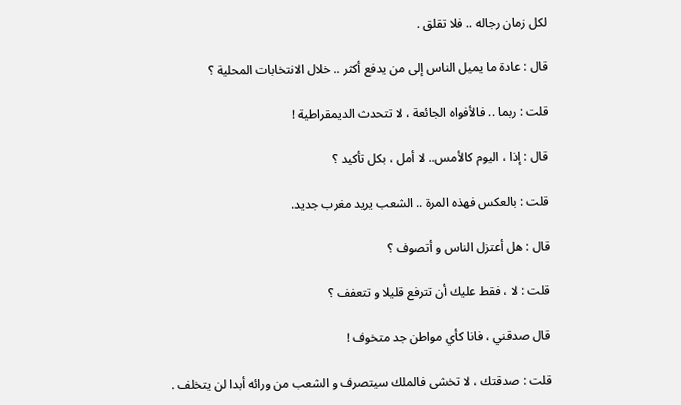لكل زمان رجاله .. فلا تقلق .

قال : عادة ما يميل الناس إلى من يدفع أكثر .. خلال الانتخابات المحلية ؟

قلت : ربما .. فالأفواه الجائعة ، لا تتحدث الديمقراطية !

قال : إذا ، اليوم كالأمس.. لا أمل ، بكل تأكيد ؟

قلت : بالعكس فهذه المرة .. الشعب يريد مغرب جديد.

قال : هل أعتزل الناس و أتصوف ؟

قلت : لا ، فقط عليك أن تترفع قليلا و تتعفف ؟

قال صدقني ، فانا كأي مواطن جد متخوف !

قلت : صدقتك ، لا تخشى فالملك سيتصرف و الشعب من ورائه أبدا لن يتخلف .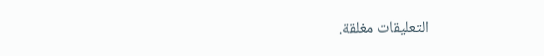التعليقات مغلقة.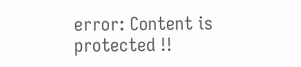error: Content is protected !!